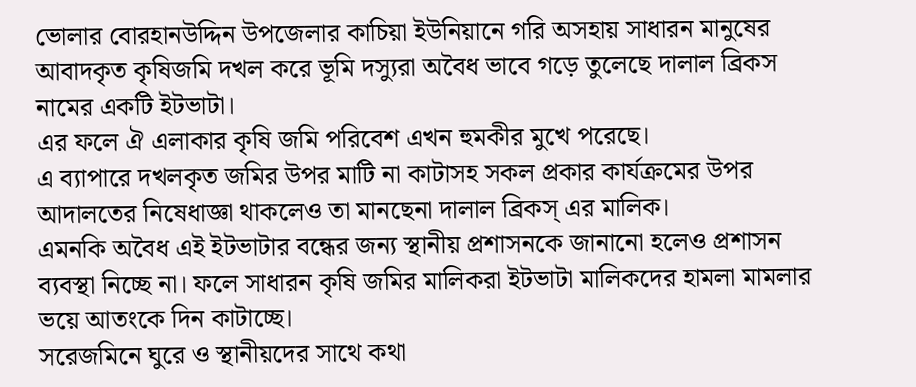ভোলার বোরহানউদ্দিন উপজেলার কাচিয়া ইউনিয়ানে গরি অসহায় সাধারন মানুষের আবাদকৃত কৃষিজমি দখল করে ভূমি দস্যুরা অবৈধ ভাবে গড়ে তুলেছে দালাল ব্রিকস নামের একটি ইটভাটা।
এর ফলে ঐ এলাকার কৃষি জমি পরিবেশ এখন হুমকীর মুখে পরেছে।
এ ব্যাপারে দখলকৃত জমির উপর মাটি না কাটাসহ সকল প্রকার কার্যক্রমের উপর আদালতের নিষেধাজ্ঞা থাকলেও তা মানছেনা দালাল ব্রিকস্ এর মালিক।
এমনকি অবৈধ এই ইটভাটার বন্ধের জন্য স্থানীয় প্রশাসনকে জানানো হলেও প্রশাসন ব্যবস্থা নিচ্ছে না। ফলে সাধারন কৃষি জমির মালিকরা ইটভাটা মালিকদের হামলা মামলার ভয়ে আতংকে দিন কাটাচ্ছে।
সরেজমিনে ঘুরে ও স্থানীয়দের সাথে কথা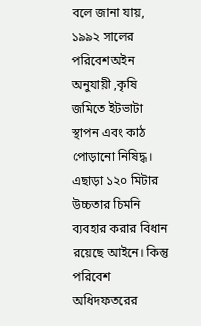বলে জানা যায়, ১৯৯২ সালের পরিবেশঅইন অনুযায়ী ,কৃষি জমিতে ইটভাটা স্থাপন এবং কাঠ পোড়ানো নিষিদ্ধ।
এছাড়া ১২০ মিটার উচ্চতার চিমনি ব্যবহার করার বিধান রয়েছে আইনে। কিন্তু পরিবেশ অধিদফতরের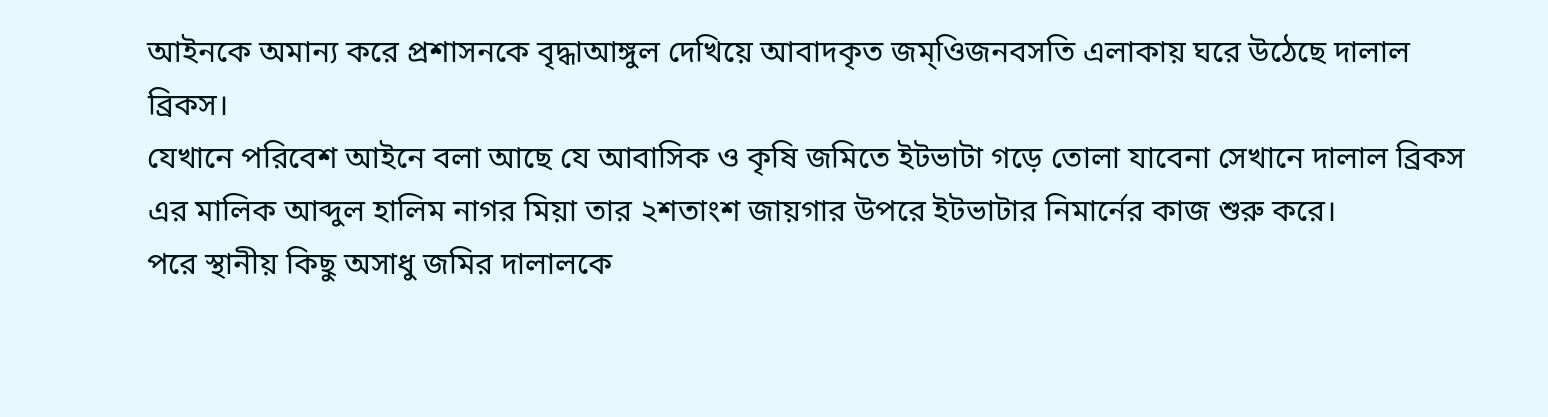আইনকে অমান্য করে প্রশাসনকে বৃদ্ধাআঙ্গুল দেখিয়ে আবাদকৃত জম্ওিজনবসতি এলাকায় ঘরে উঠেছে দালাল ব্রিকস।
যেখানে পরিবেশ আইনে বলা আছে যে আবাসিক ও কৃষি জমিতে ইটভাটা গড়ে তোলা যাবেনা সেখানে দালাল ব্রিকস এর মালিক আব্দুল হালিম নাগর মিয়া তার ২শতাংশ জায়গার উপরে ইটভাটার নিমার্নের কাজ শুরু করে।
পরে স্থানীয় কিছু অসাধু জমির দালালকে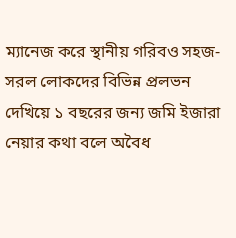ম্যানেজ করে স্থানীয় গরিবও সহজ-সরল লোকদের বিভিন্ন প্রলভন দেখিয়ে ১ বছরের জন্য জমি ইজারা নেয়ার কথা বলে অবৈধ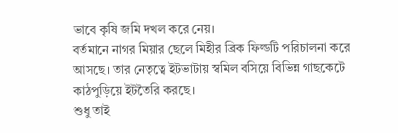ভাবে কৃষি জমি দখল করে নেয়।
বর্তমানে নাগর মিয়ার ছেলে মিহীর ব্রিক ফিল্ডটি পরিচালনা করে আসছে। তার নেতৃত্বে ইটভাটায় স্বমিল বসিয়ে বিভিন্ন গাছকেটে কাঠপুড়িয়ে ইটতৈরি করছে।
শুধু তাই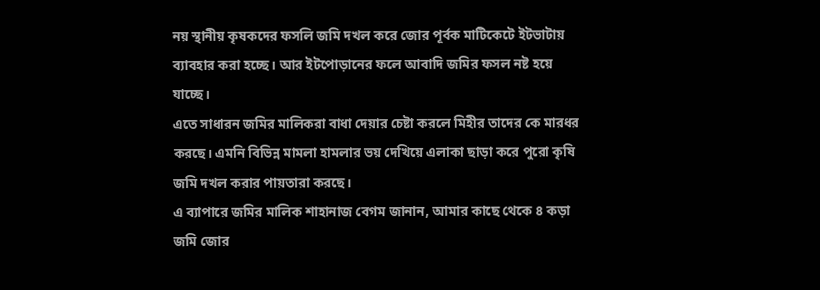নয় স্থানীয় কৃষকদের ফসলি জমি দখল করে জোর পূর্বক মাটিকেটে ইটভাটায় ব্যাবহার করা হচ্ছে। আর ইটপোড়ানের ফলে আবাদি জমির ফসল নষ্ট হয়ে যাচ্ছে।
এতে সাধারন জমির মালিকরা বাধা দেয়ার চেষ্টা করলে মিহীর তাদের কে মারধর করছে। এমনি বিভিন্ন মামলা হামলার ভয় দেখিয়ে এলাকা ছাড়া করে পুরো কৃষি জমি দখল করার পায়তারা করছে।
এ ব্যাপারে জমির মালিক শাহানাজ বেগম জানান, আমার কাছে থেকে ৪ কড়া জমি জোর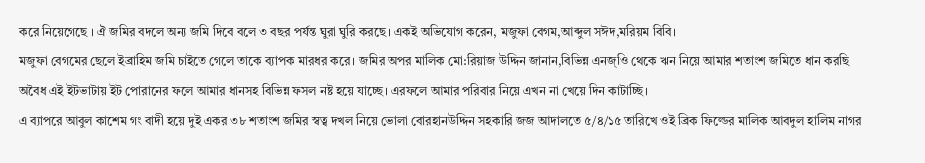করে নিয়েগেছে । ঐ জমির বদলে অন্য জমি দিবে বলে ৩ বছর পর্যন্ত ঘুরা ঘুরি করছে। একই অভিযোগ করেন, মজুফা বেগম,আব্দুল সঈদ,মরিয়ম বিবি।
মজুফা বেগমের ছেলে ইব্রাহিম জমি চাইতে গেলে তাকে ব্যাপক মারধর করে। জমির অপর মালিক মো:রিয়াজ উদ্দিন জানান,বিভিন্ন এনজ্ওি থেকে ঋন নিয়ে আমার শতাংশ জমিতে ধান করছি অবৈধ এই ইটভাটায় ইট পোরানের ফলে আমার ধানসহ বিভিন্ন ফসল নষ্ট হয়ে যাচ্ছে। এরফলে আমার পরিবার নিয়ে এখন না খেয়ে দিন কাটাচ্ছি।
এ ব্যাপরে আবুল কাশেম গং বাদী হয়ে দুই একর ৩৮ শতাংশ জমির স্বত্ব দখল নিয়ে ভোলা বোরহানউদ্দিন সহকারি জজ আদালতে ৫/৪/১৫ তারিখে ওই ব্রিক ফিল্ডের মালিক আবদুল হালিম নাগর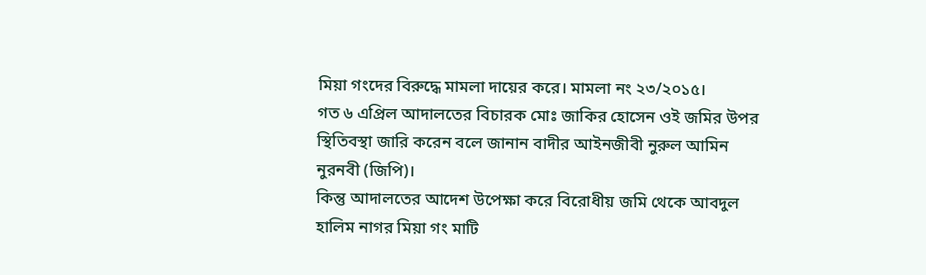মিয়া গংদের বিরুদ্ধে মামলা দায়ের করে। মামলা নং ২৩/২০১৫।
গত ৬ এপ্রিল আদালতের বিচারক মোঃ জাকির হোসেন ওই জমির উপর স্থিতিবস্থা জারি করেন বলে জানান বাদীর আইনজীবী নুরুল আমিন নুরনবী (জিপি)।
কিন্তু আদালতের আদেশ উপেক্ষা করে বিরোধীয় জমি থেকে আবদুল হালিম নাগর মিয়া গং মাটি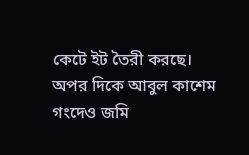কেটে ইট তৈরী করছে।
অপর দিকে আবুল কাশেম গংদেও জমি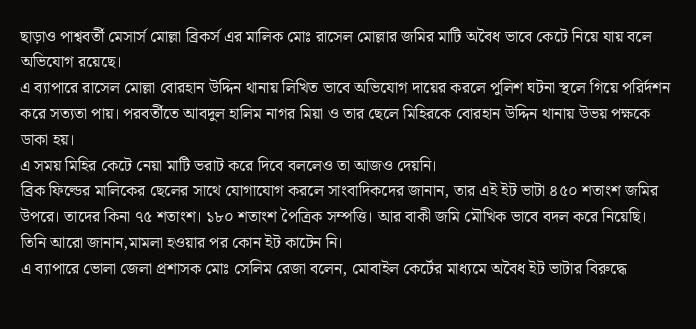ছাড়াও পাশ্ববর্তী মেসার্স মোল্লা ব্রিকর্স এর মালিক মোঃ রাসেল মোল্লার জমির মাটি অবৈধ ভাবে কেটে নিয়ে যায় বলে অভিযোগ রয়েছে।
এ ব্যাপারে রাসেল মোল্লা বোরহান উদ্দিন থানায় লিখিত ভাবে অভিযোগ দায়ের করলে পুলিশ ঘটনা স্থলে গিয়ে পরির্দশন করে সত্যতা পায়। পরবর্তীতে আবদুল হালিম নাগর মিয়া ও তার ছেলে মিহিরকে বোরহান উদ্দিন থানায় উভয় পক্ষকে ডাকা হয়।
এ সময় মিহির কেটে নেয়া মাটি ভরাট করে দিবে বললেও তা আজও দেয়নি।
ব্রিক ফিল্ডের মালিকের ছেলের সাথে যোগাযোগ করলে সাংবাদিকদের জানান, তার এই ইট ভাটা ৪৫০ শতাংশ জমির উপরে। তাদের কিনা ৭৫ শতাংশ। ১৮০ শতাংশ পৈত্রিক সম্পত্তি। আর বাকী জমি মৌখিক ভাবে বদল করে নিয়েছি। তিনি আরো জানান,মামলা হওয়ার পর কোন ইট কাটেন নি।
এ ব্যাপারে ভোলা জেলা প্রশাসক মোঃ সেলিম রেজা বলেন, মোবাইল কের্টের মাধ্যমে অবৈধ ইট ভাটার বিরুদ্ধে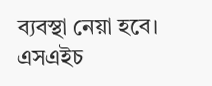ব্যবস্থা নেয়া হবে।
এসএইচ